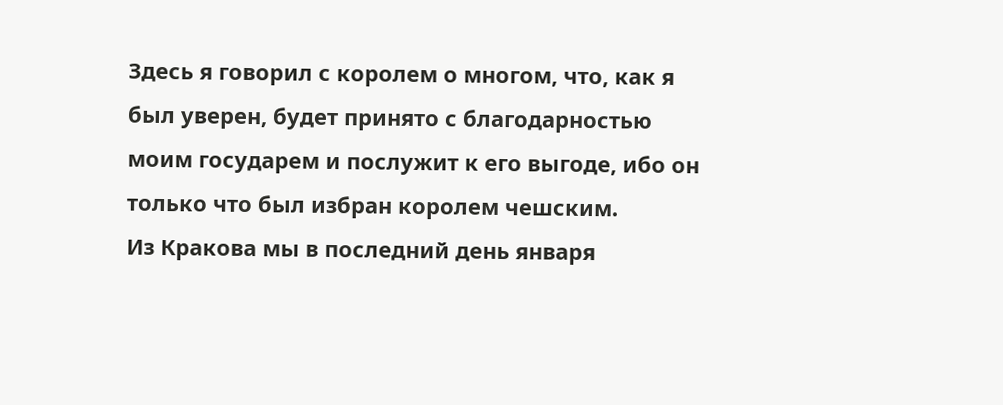Здесь я говорил с королем о многом, что, как я был уверен, будет принято с благодарностью моим государем и послужит к его выгоде, ибо он только что был избран королем чешским.
Из Кракова мы в последний день января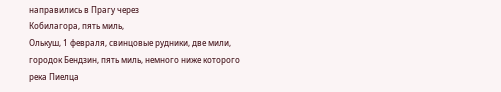направились в Прагу через
Кобилагора, пять миль,
Олькуш, 1 февраля, свинцовые рудники, две мили, городок Бендзин, пять миль, немного ниже которого река Пиелца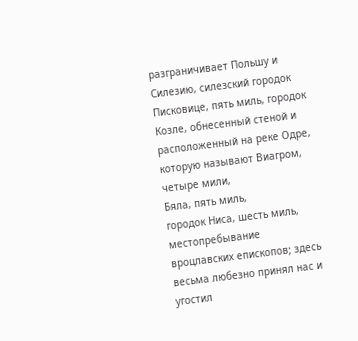разграничивает Польшу и Силезию, силезский городок Писковице, пять миль, городок Козле, обнесенный стеной и расположенный на реке Одре, которую называют Виагром, четыре мили,
Бяла, пять миль,
городок Ниса, шесть миль, местопребывание вроцлавских епископов; здесь весьма любезно принял нас и угостил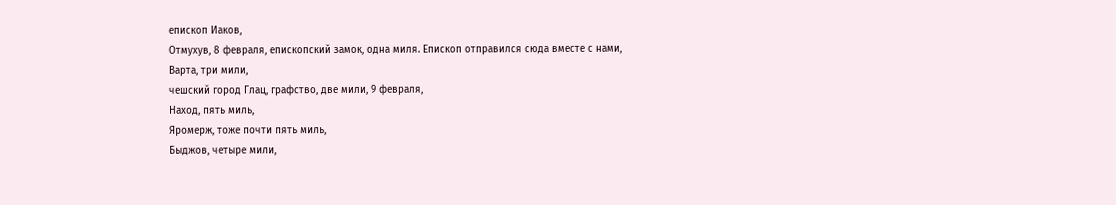епископ Иаков,
Отмухув, 8 февраля, епископский замок, одна миля. Епископ отправился сюда вместе с нами,
Варта, три мили,
чешский город Глац, графство, две мили, 9 февраля,
Наход, пять миль,
Яромерж, тоже почти пять миль,
Быджов, четыре мили,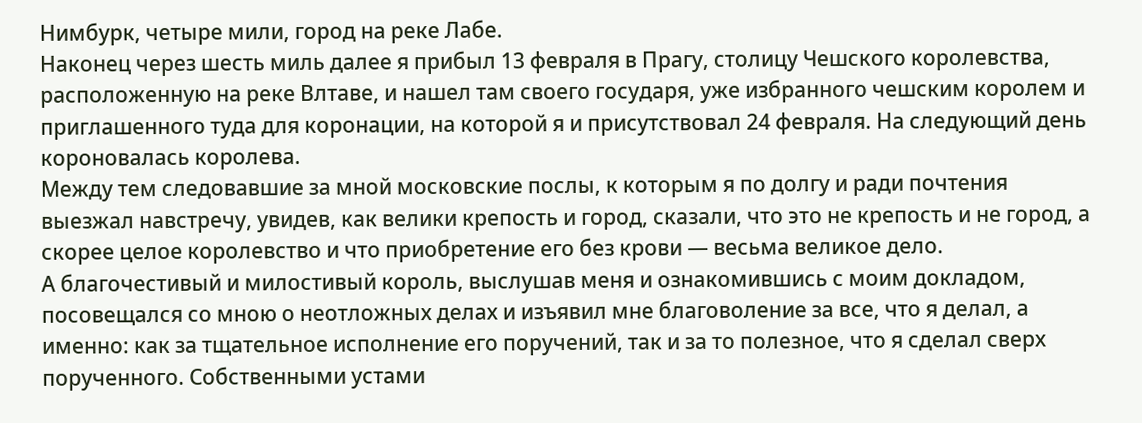Нимбурк, четыре мили, город на реке Лабе.
Наконец через шесть миль далее я прибыл 13 февраля в Прагу, столицу Чешского королевства, расположенную на реке Влтаве, и нашел там своего государя, уже избранного чешским королем и приглашенного туда для коронации, на которой я и присутствовал 24 февраля. На следующий день короновалась королева.
Между тем следовавшие за мной московские послы, к которым я по долгу и ради почтения выезжал навстречу, увидев, как велики крепость и город, сказали, что это не крепость и не город, а скорее целое королевство и что приобретение его без крови — весьма великое дело.
А благочестивый и милостивый король, выслушав меня и ознакомившись с моим докладом, посовещался со мною о неотложных делах и изъявил мне благоволение за все, что я делал, а именно: как за тщательное исполнение его поручений, так и за то полезное, что я сделал сверх порученного. Собственными устами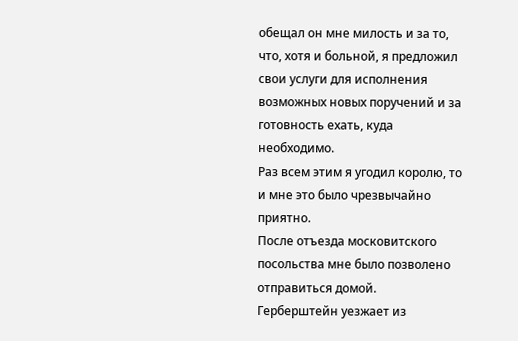обещал он мне милость и за то, что, хотя и больной, я предложил свои услуги для исполнения возможных новых поручений и за готовность ехать, куда необходимо.
Раз всем этим я угодил королю, то и мне это было чрезвычайно приятно.
После отъезда московитского посольства мне было позволено отправиться домой.
Герберштейн уезжает из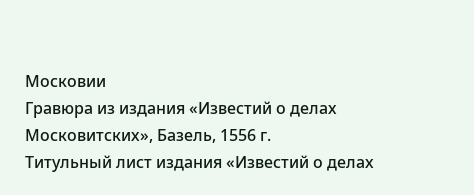Московии
Гравюра из издания «Известий о делах Московитских», Базель, 1556 г.
Титульный лист издания «Известий о делах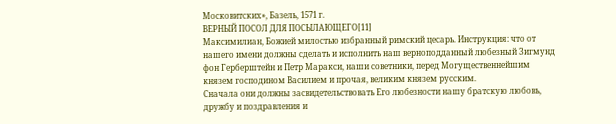Московитских», Базель, 1571 г.
ВЕРНЫЙ ПОСОЛ ДЛЯ ПОСЫЛАЮЩЕГО[11]
Максимилиан, Божией милостью избранный римский цесарь. Инструкция: что от нашего имени должны сделать и исполнить наш верноподданный любезный Зигмунд фон Герберштейн и Петр Маракси, наши советники, перед Могущественнейшим князем господином Василием и прочая, великим князем русским.
Сначала они должны засвидетельствовать Его любезности нашу братскую любовь, дружбу и поздравления и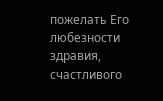пожелать Его любезности здравия, счастливого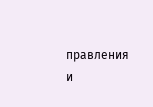правления и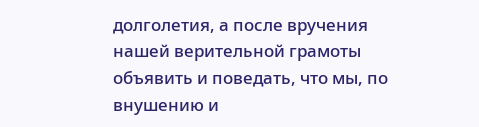долголетия, а после вручения нашей верительной грамоты объявить и поведать, что мы, по внушению и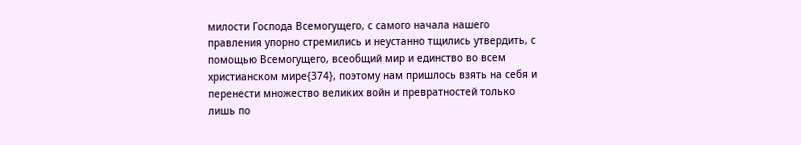милости Господа Всемогущего, с самого начала нашего правления упорно стремились и неустанно тщились утвердить, с помощью Всемогущего, всеобщий мир и единство во всем христианском мире{374}, поэтому нам пришлось взять на себя и перенести множество великих войн и превратностей только лишь по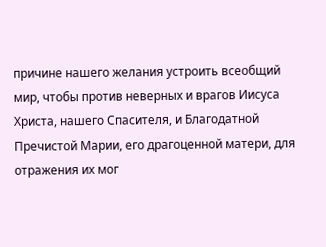причине нашего желания устроить всеобщий мир, чтобы против неверных и врагов Иисуса Христа, нашего Спасителя, и Благодатной Пречистой Марии, его драгоценной матери, для отражения их мог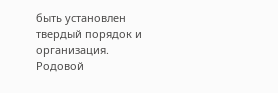быть установлен твердый порядок и организация.
Родовой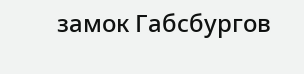замок Габсбургов